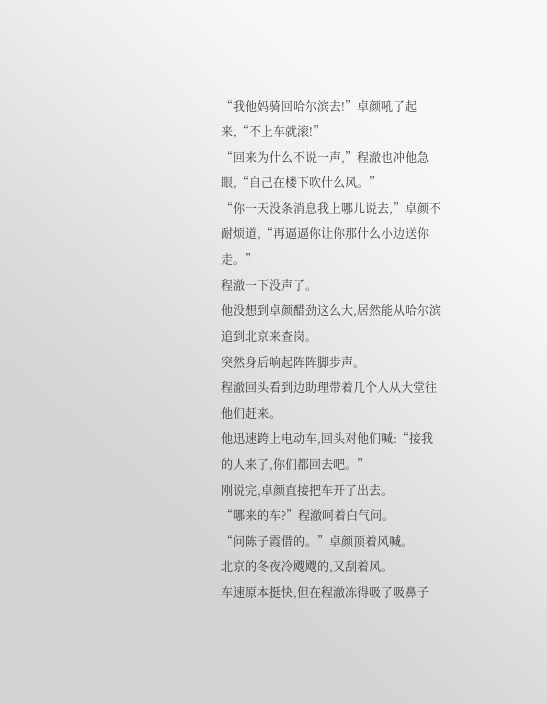“我他妈骑回哈尔滨去!”卓颜吼了起来,“不上车就滚!”
“回来为什么不说一声,”程澈也冲他急眼,“自己在楼下吹什么风。”
“你一天没条消息我上哪儿说去,”卓颜不耐烦道,“再逼逼你让你那什么小边送你走。”
程澈一下没声了。
他没想到卓颜醋劲这么大,居然能从哈尔滨追到北京来查岗。
突然身后响起阵阵脚步声。
程澈回头看到边助理带着几个人从大堂往他们赶来。
他迅速跨上电动车,回头对他们喊:“接我的人来了,你们都回去吧。”
刚说完,卓颜直接把车开了出去。
“哪来的车?”程澈呵着白气问。
“问陈子霞借的。”卓颜顶着风喊。
北京的冬夜冷飕飕的,又刮着风。
车速原本挺快,但在程澈冻得吸了吸鼻子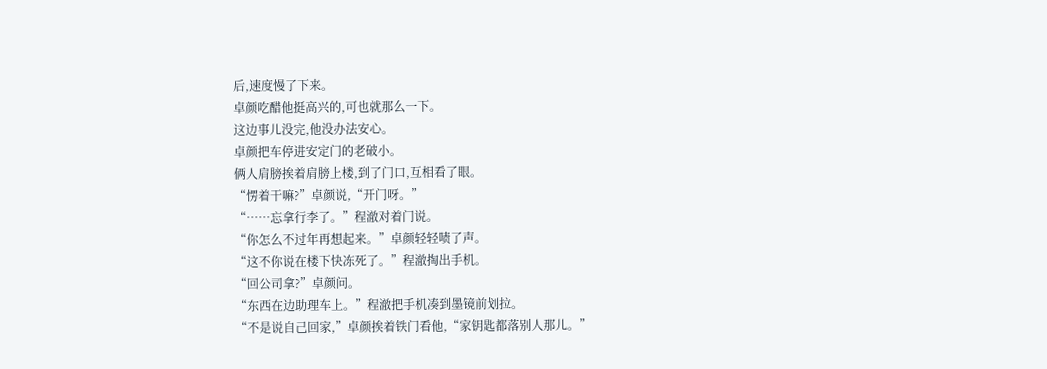后,速度慢了下来。
卓颜吃醋他挺高兴的,可也就那么一下。
这边事儿没完,他没办法安心。
卓颜把车停进安定门的老破小。
俩人肩膀挨着肩膀上楼,到了门口,互相看了眼。
“愣着干嘛?”卓颜说,“开门呀。”
“……忘拿行李了。”程澈对着门说。
“你怎么不过年再想起来。”卓颜轻轻啧了声。
“这不你说在楼下快冻死了。”程澈掏出手机。
“回公司拿?”卓颜问。
“东西在边助理车上。”程澈把手机凑到墨镜前划拉。
“不是说自己回家,”卓颜挨着铁门看他,“家钥匙都落别人那儿。”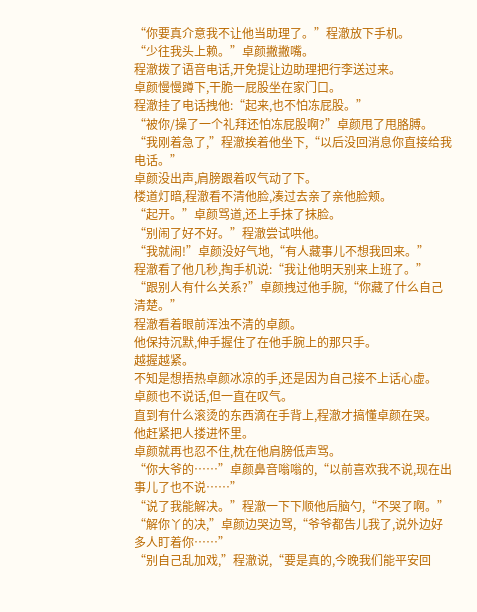“你要真介意我不让他当助理了。”程澈放下手机。
“少往我头上赖。”卓颜撇撇嘴。
程澈拨了语音电话,开免提让边助理把行李送过来。
卓颜慢慢蹲下,干脆一屁股坐在家门口。
程澈挂了电话拽他:“起来,也不怕冻屁股。”
“被你/操了一个礼拜还怕冻屁股啊?”卓颜甩了甩胳膊。
“我刚着急了,”程澈挨着他坐下,“以后没回消息你直接给我电话。”
卓颜没出声,肩膀跟着叹气动了下。
楼道灯暗,程澈看不清他脸,凑过去亲了亲他脸颊。
“起开。”卓颜骂道,还上手抹了抹脸。
“别闹了好不好。”程澈尝试哄他。
“我就闹!”卓颜没好气地,“有人藏事儿不想我回来。”
程澈看了他几秒,掏手机说:“我让他明天别来上班了。”
“跟别人有什么关系?”卓颜拽过他手腕,“你藏了什么自己清楚。”
程澈看着眼前浑浊不清的卓颜。
他保持沉默,伸手握住了在他手腕上的那只手。
越握越紧。
不知是想捂热卓颜冰凉的手,还是因为自己接不上话心虚。
卓颜也不说话,但一直在叹气。
直到有什么滚烫的东西滴在手背上,程澈才搞懂卓颜在哭。
他赶紧把人搂进怀里。
卓颜就再也忍不住,枕在他肩膀低声骂。
“你大爷的……”卓颜鼻音嗡嗡的,“以前喜欢我不说,现在出事儿了也不说……”
“说了我能解决。”程澈一下下顺他后脑勺,“不哭了啊。”
“解你丫的决,”卓颜边哭边骂,“爷爷都告儿我了,说外边好多人盯着你……”
“别自己乱加戏,”程澈说,“要是真的,今晚我们能平安回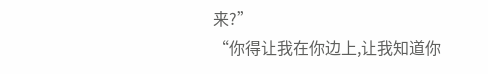来?”
“你得让我在你边上,让我知道你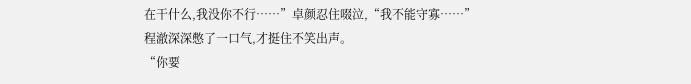在干什么,我没你不行……”卓颜忍住啜泣,“我不能守寡……”
程澈深深憋了一口气,才挺住不笑出声。
“你要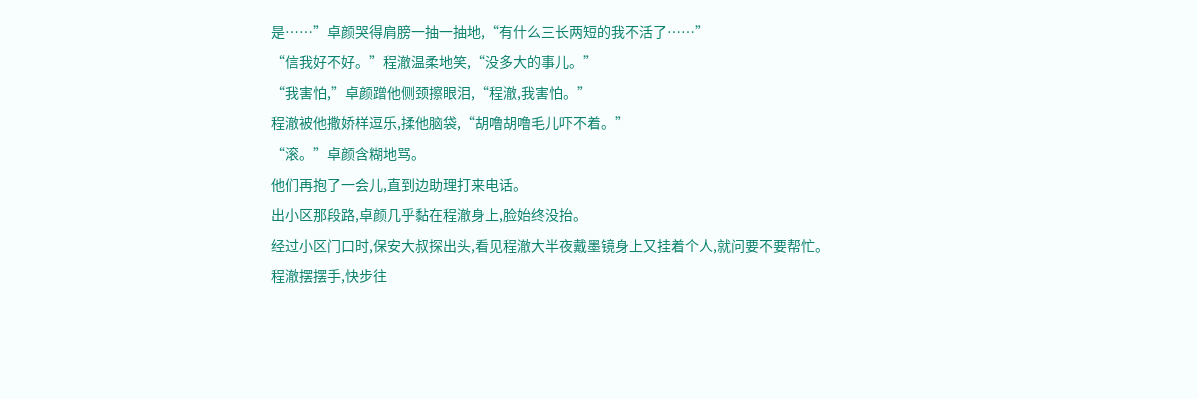是……”卓颜哭得肩膀一抽一抽地,“有什么三长两短的我不活了……”
“信我好不好。”程澈温柔地笑,“没多大的事儿。”
“我害怕,”卓颜蹭他侧颈擦眼泪,“程澈,我害怕。”
程澈被他撒娇样逗乐,揉他脑袋,“胡噜胡噜毛儿吓不着。”
“滚。”卓颜含糊地骂。
他们再抱了一会儿,直到边助理打来电话。
出小区那段路,卓颜几乎黏在程澈身上,脸始终没抬。
经过小区门口时,保安大叔探出头,看见程澈大半夜戴墨镜身上又挂着个人,就问要不要帮忙。
程澈摆摆手,快步往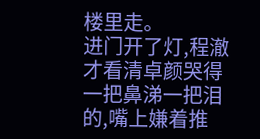楼里走。
进门开了灯,程澈才看清卓颜哭得一把鼻涕一把泪的,嘴上嫌着推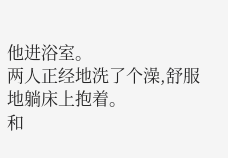他进浴室。
两人正经地洗了个澡,舒服地躺床上抱着。
和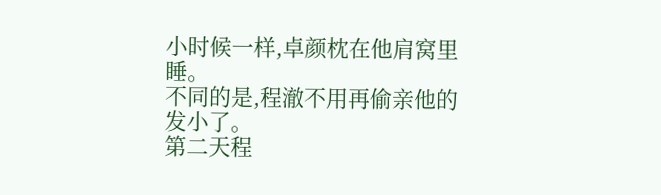小时候一样,卓颜枕在他肩窝里睡。
不同的是,程澈不用再偷亲他的发小了。
第二天程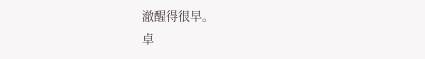澈醒得很早。
卓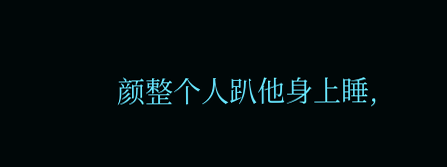颜整个人趴他身上睡,